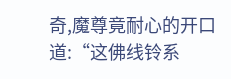奇,魔尊竟耐心的开口道:“这佛线铃系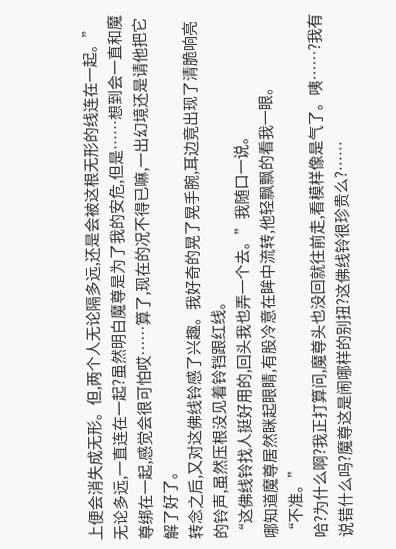上便会消失成无形。但,两个人无论隔多远,还是会被这根无形的线连在一起。”
无论多远,一直连在一起?虽然明白魔尊是为了我的安危,但是……想到会一直和魔尊绑在一起,感觉会很可怕哎……算了,现在的况不得已嘛,一出幻境还是请他把它解了好了。
转念之后,又对这佛线铃感了兴趣。我好奇的晃了晃手腕,耳边竟出现了清脆响亮的铃声,虽然压根没见着铃铛跟红线。
“这佛线铃找人挺好用的,回头我也弄一个去。”我随口一说。
哪知道魔尊居然眯起眼睛,有股冷意在眸中流转,他轻飘飘的看我一眼。
“不准。”
哈?为什么啊?我正打算问,魔尊头也没回就往前走,看模样像是气了。咦……?我有说错什么吗?魔尊这是闹哪样的别扭?这佛线铃很珍贵么?……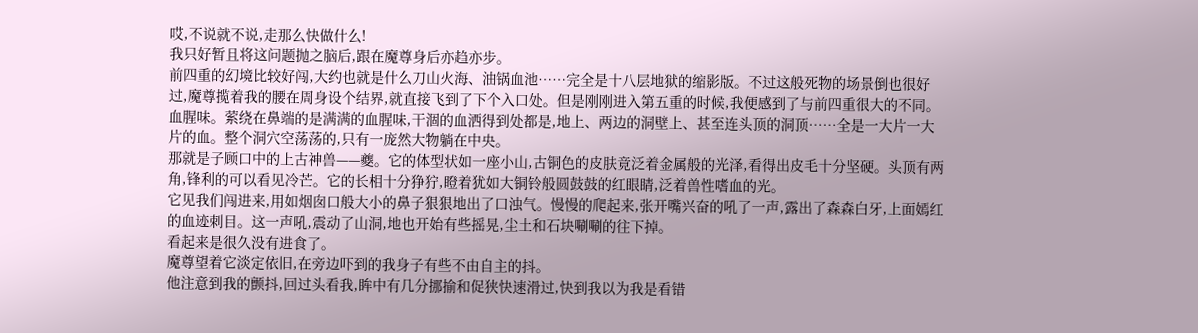哎,不说就不说,走那么快做什么!
我只好暂且将这问题抛之脑后,跟在魔尊身后亦趋亦步。
前四重的幻境比较好闯,大约也就是什么刀山火海、油锅血池……完全是十八层地狱的缩影版。不过这般死物的场景倒也很好过,魔尊揽着我的腰在周身设个结界,就直接飞到了下个入口处。但是刚刚进入第五重的时候,我便感到了与前四重很大的不同。
血腥味。萦绕在鼻端的是满满的血腥味,干涸的血洒得到处都是,地上、两边的洞壁上、甚至连头顶的洞顶……全是一大片一大片的血。整个洞穴空荡荡的,只有一庞然大物躺在中央。
那就是子顾口中的上古神兽——夔。它的体型状如一座小山,古铜色的皮肤竟泛着金属般的光泽,看得出皮毛十分坚硬。头顶有两角,锋利的可以看见冷芒。它的长相十分狰狞,瞪着犹如大铜铃般圆鼓鼓的红眼睛,泛着兽性嗜血的光。
它见我们闯进来,用如烟囱口般大小的鼻子狠狠地出了口浊气。慢慢的爬起来,张开嘴兴奋的吼了一声,露出了森森白牙,上面嫣红的血迹刺目。这一声吼,震动了山洞,地也开始有些摇晃,尘土和石块唰唰的往下掉。
看起来是很久没有进食了。
魔尊望着它淡定依旧,在旁边吓到的我身子有些不由自主的抖。
他注意到我的颤抖,回过头看我,眸中有几分挪揄和促狭快速滑过,快到我以为我是看错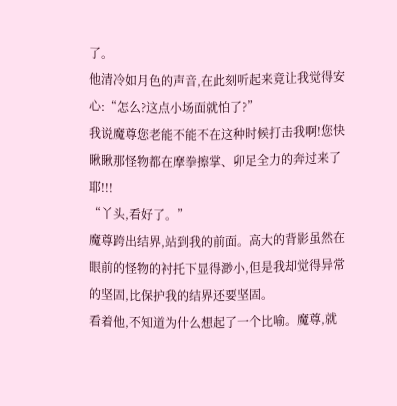了。
他清冷如月色的声音,在此刻听起来竟让我觉得安心:“怎么?这点小场面就怕了?”
我说魔尊您老能不能不在这种时候打击我啊!您快瞅瞅那怪物都在摩拳擦掌、卯足全力的奔过来了耶!!!
“丫头,看好了。”
魔尊跨出结界,站到我的前面。高大的背影虽然在眼前的怪物的衬托下显得渺小,但是我却觉得异常的坚固,比保护我的结界还要坚固。
看着他,不知道为什么想起了一个比喻。魔尊,就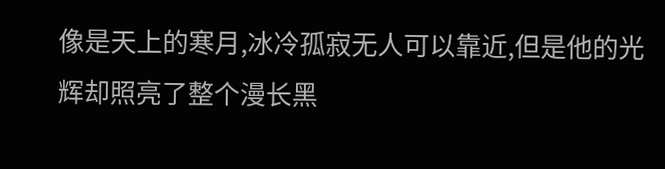像是天上的寒月,冰冷孤寂无人可以靠近,但是他的光辉却照亮了整个漫长黑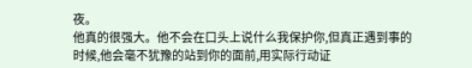夜。
他真的很强大。他不会在口头上说什么我保护你,但真正遇到事的时候,他会毫不犹豫的站到你的面前,用实际行动证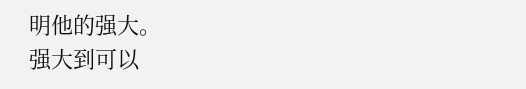明他的强大。
强大到可以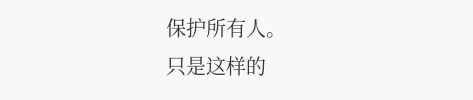保护所有人。
只是这样的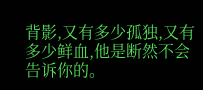背影,又有多少孤独,又有多少鲜血,他是断然不会告诉你的。